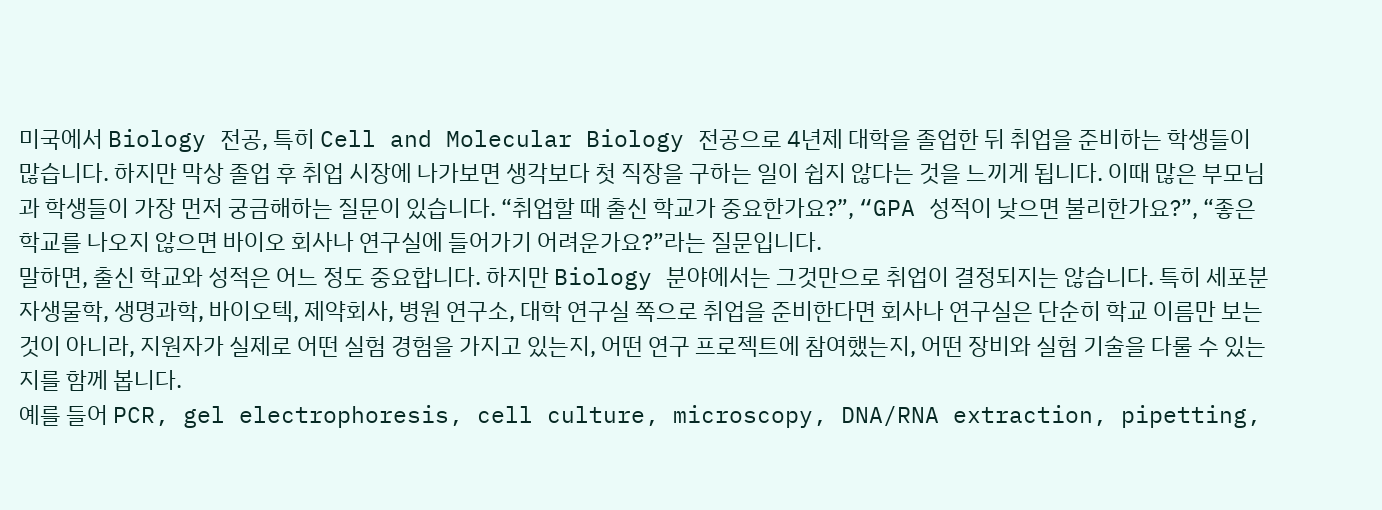미국에서 Biology 전공, 특히 Cell and Molecular Biology 전공으로 4년제 대학을 졸업한 뒤 취업을 준비하는 학생들이 많습니다. 하지만 막상 졸업 후 취업 시장에 나가보면 생각보다 첫 직장을 구하는 일이 쉽지 않다는 것을 느끼게 됩니다. 이때 많은 부모님과 학생들이 가장 먼저 궁금해하는 질문이 있습니다. “취업할 때 출신 학교가 중요한가요?”, “GPA 성적이 낮으면 불리한가요?”, “좋은 학교를 나오지 않으면 바이오 회사나 연구실에 들어가기 어려운가요?”라는 질문입니다.
말하면, 출신 학교와 성적은 어느 정도 중요합니다. 하지만 Biology 분야에서는 그것만으로 취업이 결정되지는 않습니다. 특히 세포분자생물학, 생명과학, 바이오텍, 제약회사, 병원 연구소, 대학 연구실 쪽으로 취업을 준비한다면 회사나 연구실은 단순히 학교 이름만 보는 것이 아니라, 지원자가 실제로 어떤 실험 경험을 가지고 있는지, 어떤 연구 프로젝트에 참여했는지, 어떤 장비와 실험 기술을 다룰 수 있는지를 함께 봅니다.
예를 들어 PCR, gel electrophoresis, cell culture, microscopy, DNA/RNA extraction, pipetting,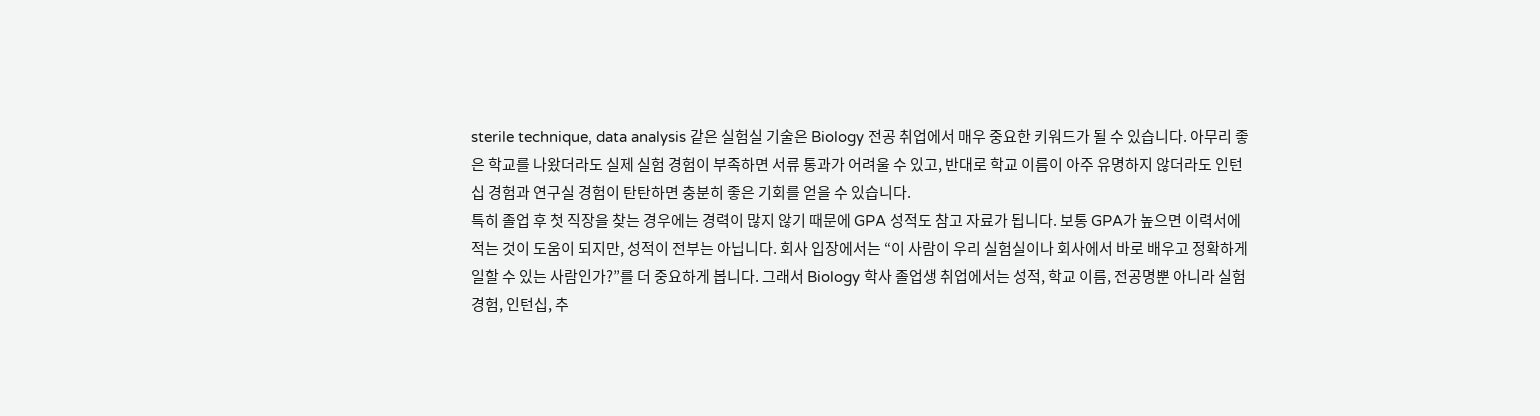sterile technique, data analysis 같은 실험실 기술은 Biology 전공 취업에서 매우 중요한 키워드가 될 수 있습니다. 아무리 좋은 학교를 나왔더라도 실제 실험 경험이 부족하면 서류 통과가 어려울 수 있고, 반대로 학교 이름이 아주 유명하지 않더라도 인턴십 경험과 연구실 경험이 탄탄하면 충분히 좋은 기회를 얻을 수 있습니다.
특히 졸업 후 첫 직장을 찾는 경우에는 경력이 많지 않기 때문에 GPA 성적도 참고 자료가 됩니다. 보통 GPA가 높으면 이력서에 적는 것이 도움이 되지만, 성적이 전부는 아닙니다. 회사 입장에서는 “이 사람이 우리 실험실이나 회사에서 바로 배우고 정확하게 일할 수 있는 사람인가?”를 더 중요하게 봅니다. 그래서 Biology 학사 졸업생 취업에서는 성적, 학교 이름, 전공명뿐 아니라 실험 경험, 인턴십, 추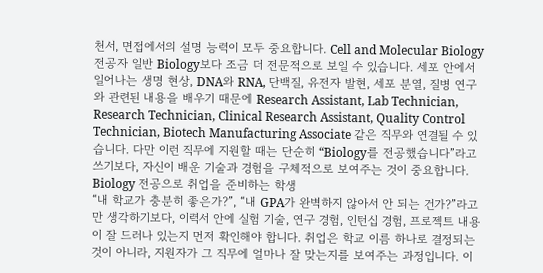천서, 면접에서의 설명 능력이 모두 중요합니다. Cell and Molecular Biology 전공자 일반 Biology보다 조금 더 전문적으로 보일 수 있습니다. 세포 안에서 일어나는 생명 현상, DNA와 RNA, 단백질, 유전자 발현, 세포 분열, 질병 연구와 관련된 내용을 배우기 때문에 Research Assistant, Lab Technician, Research Technician, Clinical Research Assistant, Quality Control Technician, Biotech Manufacturing Associate 같은 직무와 연결될 수 있습니다. 다만 이런 직무에 지원할 때는 단순히 “Biology를 전공했습니다”라고 쓰기보다, 자신이 배운 기술과 경험을 구체적으로 보여주는 것이 중요합니다.
Biology 전공으로 취업을 준비하는 학생
“내 학교가 충분히 좋은가?”, “내 GPA가 완벽하지 않아서 안 되는 건가?”라고만 생각하기보다, 이력서 안에 실험 기술, 연구 경험, 인턴십 경험, 프로젝트 내용이 잘 드러나 있는지 먼저 확인해야 합니다. 취업은 학교 이름 하나로 결정되는 것이 아니라, 지원자가 그 직무에 얼마나 잘 맞는지를 보여주는 과정입니다. 이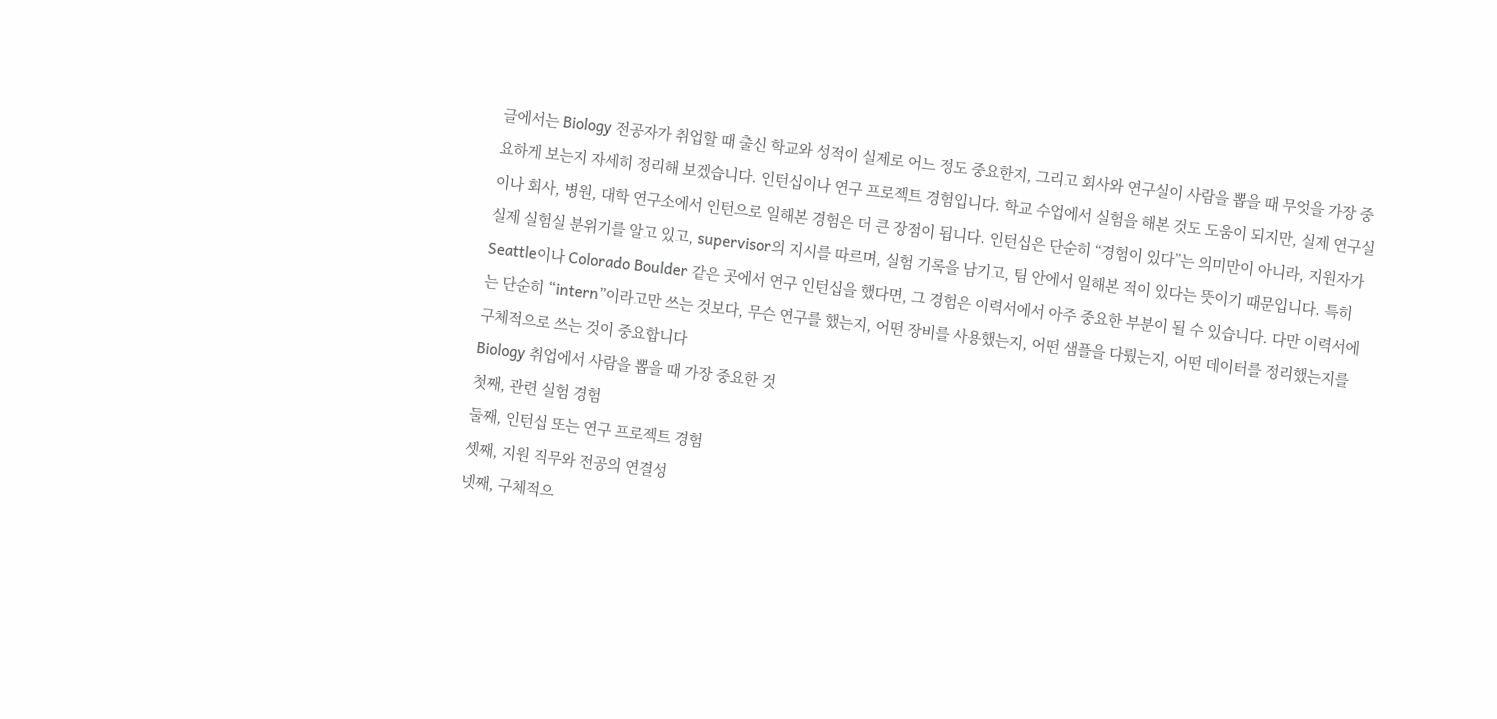글에서는 Biology 전공자가 취업할 때 출신 학교와 성적이 실제로 어느 정도 중요한지, 그리고 회사와 연구실이 사람을 뽑을 때 무엇을 가장 중요하게 보는지 자세히 정리해 보겠습니다. 인턴십이나 연구 프로젝트 경험입니다. 학교 수업에서 실험을 해본 것도 도움이 되지만, 실제 연구실이나 회사, 병원, 대학 연구소에서 인턴으로 일해본 경험은 더 큰 장점이 됩니다. 인턴십은 단순히 “경험이 있다”는 의미만이 아니라, 지원자가 실제 실험실 분위기를 알고 있고, supervisor의 지시를 따르며, 실험 기록을 남기고, 팀 안에서 일해본 적이 있다는 뜻이기 때문입니다. 특히 Seattle이나 Colorado Boulder 같은 곳에서 연구 인턴십을 했다면, 그 경험은 이력서에서 아주 중요한 부분이 될 수 있습니다. 다만 이력서에는 단순히 “intern”이라고만 쓰는 것보다, 무슨 연구를 했는지, 어떤 장비를 사용했는지, 어떤 샘플을 다뤘는지, 어떤 데이터를 정리했는지를 구체적으로 쓰는 것이 중요합니다
Biology 취업에서 사람을 뽑을 때 가장 중요한 것
첫째, 관련 실험 경험
둘째, 인턴십 또는 연구 프로젝트 경험
셋째, 지원 직무와 전공의 연결성
넷째, 구체적으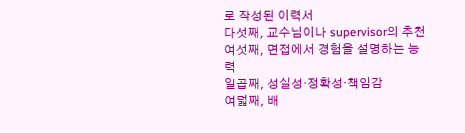로 작성된 이력서
다섯째, 교수님이나 supervisor의 추천
여섯째, 면접에서 경험을 설명하는 능력
일곱째, 성실성·정확성·책임감
여덟째, 배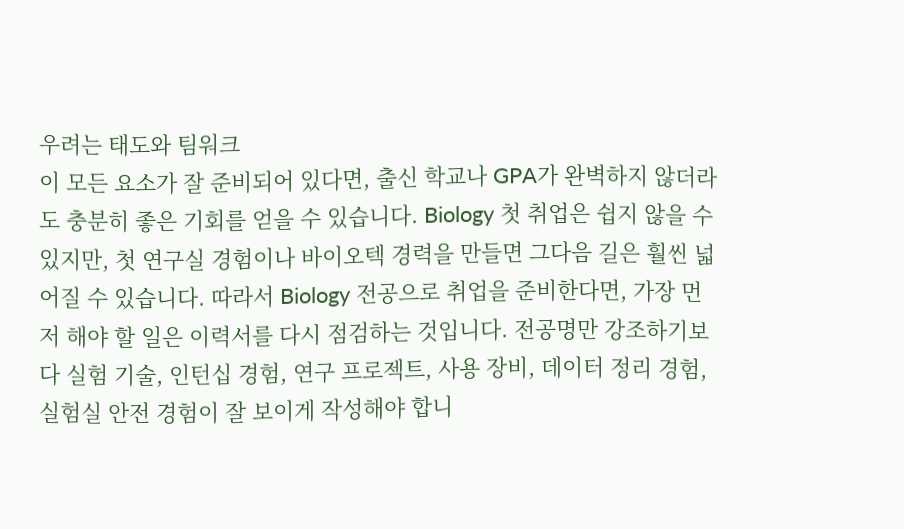우려는 태도와 팀워크
이 모든 요소가 잘 준비되어 있다면, 출신 학교나 GPA가 완벽하지 않더라도 충분히 좋은 기회를 얻을 수 있습니다. Biology 첫 취업은 쉽지 않을 수 있지만, 첫 연구실 경험이나 바이오텍 경력을 만들면 그다음 길은 훨씬 넓어질 수 있습니다. 따라서 Biology 전공으로 취업을 준비한다면, 가장 먼저 해야 할 일은 이력서를 다시 점검하는 것입니다. 전공명만 강조하기보다 실험 기술, 인턴십 경험, 연구 프로젝트, 사용 장비, 데이터 정리 경험, 실험실 안전 경험이 잘 보이게 작성해야 합니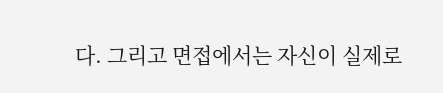다. 그리고 면접에서는 자신이 실제로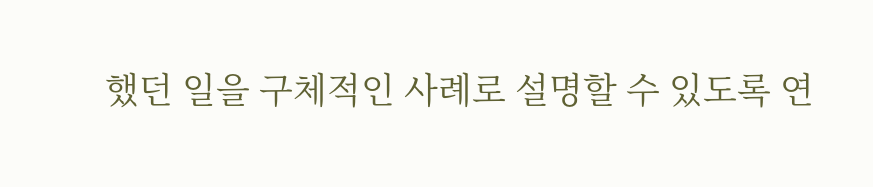했던 일을 구체적인 사례로 설명할 수 있도록 연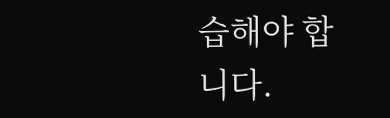습해야 합니다.